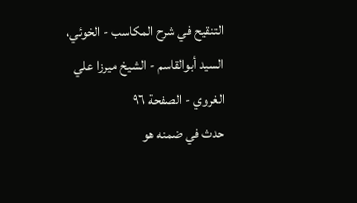التنقيح في شرح المكاسب - الخوئي، السيد أبوالقاسم - الشيخ ميرزا علي الغروي - الصفحة ٩٦
حدث في ضمنه هو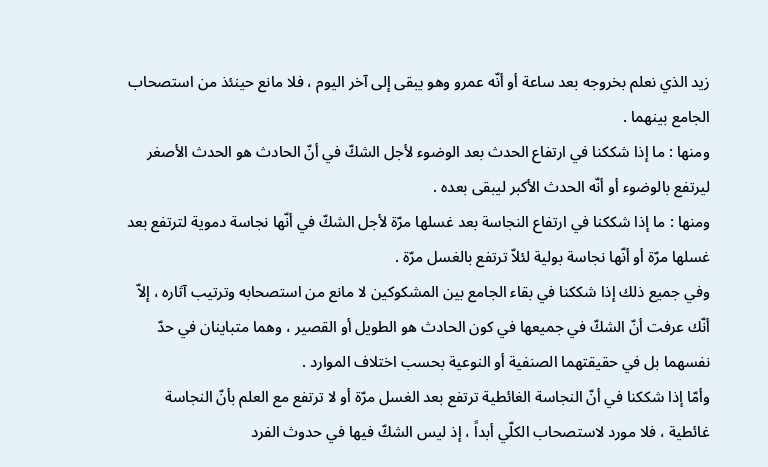زيد الذي نعلم بخروجه بعد ساعة أو أنّه عمرو وهو يبقى إلى آخر اليوم ، فلا مانع حينئذ من استصحاب الجامع بينهما .
ومنها : ما إذا شككنا في ارتفاع الحدث بعد الوضوء لأجل الشكّ في أنّ الحادث هو الحدث الأصغر ليرتفع بالوضوء أو أنّه الحدث الأكبر ليبقى بعده .
ومنها : ما إذا شككنا في ارتفاع النجاسة بعد غسلها مرّة لأجل الشكّ في أنّها نجاسة دموية لترتفع بعد غسلها مرّة أو أنّها نجاسة بولية لئلاّ ترتفع بالغسل مرّة .
وفي جميع ذلك إذا شككنا في بقاء الجامع بين المشكوكين لا مانع من استصحابه وترتيب آثاره ، إلاّ أنّك عرفت أنّ الشكّ في جميعها في كون الحادث هو الطويل أو القصير ، وهما متباينان في حدّ نفسهما بل في حقيقتهما الصنفية أو النوعية بحسب اختلاف الموارد .
وأمّا إذا شككنا في أنّ النجاسة الغائطية ترتفع بعد الغسل مرّة أو لا ترتفع مع العلم بأنّ النجاسة غائطية ، فلا مورد لاستصحاب الكلّي أبداً ، إذ ليس الشكّ فيها في حدوث الفرد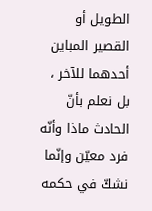الطويل أو القصير المباين أحدهما للآخر ، بل نعلم بأنّ الحادث ماذا وأنّه فرد معيّن وإنّما نشكّ في حكمه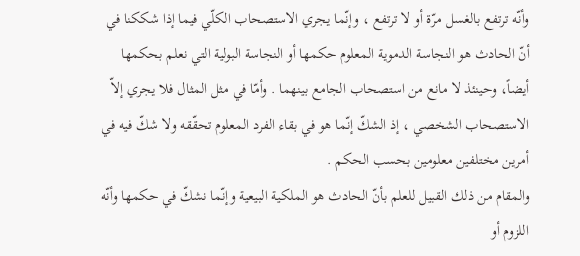وأنّه ترتفع بالغسل مرّة أو لا ترتفع ، وإنّما يجري الاستصحاب الكلّي فيما إذا شككنا في أنّ الحادث هو النجاسة الدموية المعلوم حكمها أو النجاسة البولية التي نعلم بحكمها أيضاً، وحينئذ لا مانع من استصحاب الجامع بينهما . وأمّا في مثل المثال فلا يجري إلاّ الاستصحاب الشخصي ، إذ الشكّ إنّما هو في بقاء الفرد المعلوم تحقّقه ولا شكّ فيه في أمرين مختلفين معلومين بحسب الحكم .
والمقام من ذلك القبيل للعلم بأنّ الحادث هو الملكية البيعية وإنّما نشكّ في حكمها وأنّه اللزوم أو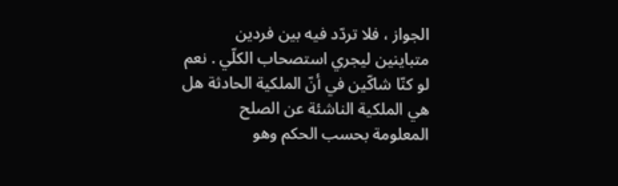الجواز ، فلا تردّد فيه بين فردين متباينين ليجري استصحاب الكلّي . نعم لو كنّا شاكّين في أنّ الملكية الحادثة هل هي الملكية الناشئة عن الصلح المعلومة بحسب الحكم وهو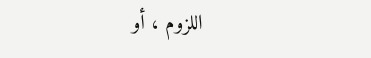اللزوم ، أو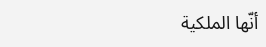أنّها الملكية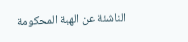الناشئة عن الهبة المحكومة